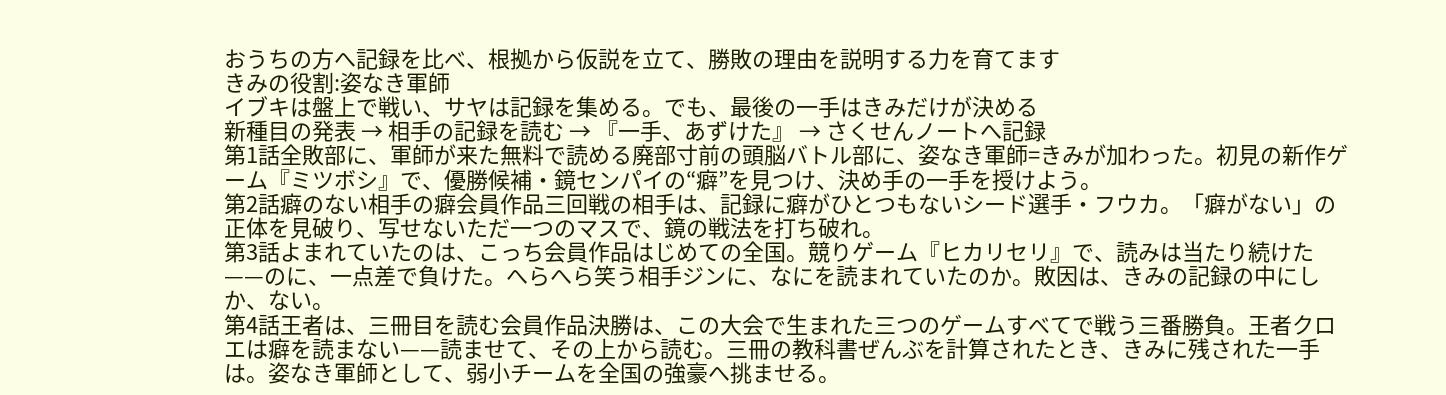おうちの方へ記録を比べ、根拠から仮説を立て、勝敗の理由を説明する力を育てます
きみの役割:姿なき軍師
イブキは盤上で戦い、サヤは記録を集める。でも、最後の一手はきみだけが決める
新種目の発表 → 相手の記録を読む → 『一手、あずけた』 → さくせんノートへ記録
第1話全敗部に、軍師が来た無料で読める廃部寸前の頭脳バトル部に、姿なき軍師=きみが加わった。初見の新作ゲーム『ミツボシ』で、優勝候補・鏡センパイの“癖”を見つけ、決め手の一手を授けよう。
第2話癖のない相手の癖会員作品三回戦の相手は、記録に癖がひとつもないシード選手・フウカ。「癖がない」の正体を見破り、写せないただ一つのマスで、鏡の戦法を打ち破れ。
第3話よまれていたのは、こっち会員作品はじめての全国。競りゲーム『ヒカリセリ』で、読みは当たり続けた——のに、一点差で負けた。へらへら笑う相手ジンに、なにを読まれていたのか。敗因は、きみの記録の中にしか、ない。
第4話王者は、三冊目を読む会員作品決勝は、この大会で生まれた三つのゲームすべてで戦う三番勝負。王者クロエは癖を読まない——読ませて、その上から読む。三冊の教科書ぜんぶを計算されたとき、きみに残された一手は。姿なき軍師として、弱小チームを全国の強豪へ挑ませる。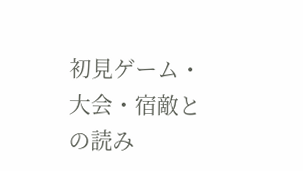初見ゲーム・大会・宿敵との読み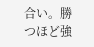合い。勝つほど強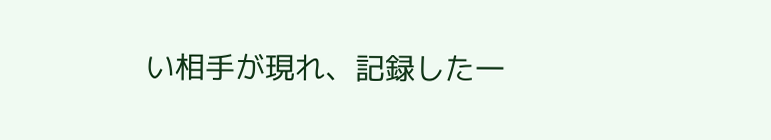い相手が現れ、記録した一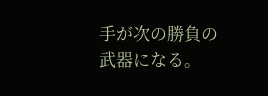手が次の勝負の武器になる。